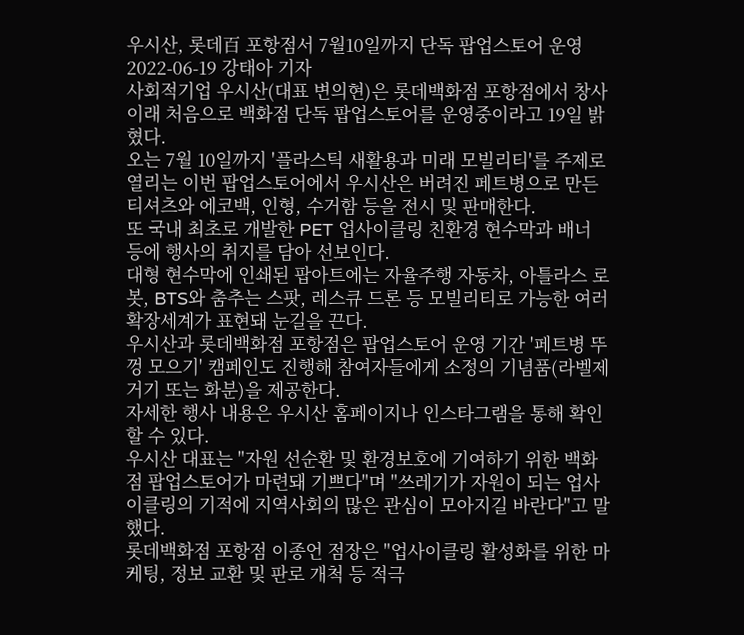우시산, 롯데百 포항점서 7월10일까지 단독 팝업스토어 운영
2022-06-19 강태아 기자
사회적기업 우시산(대표 변의현)은 롯데백화점 포항점에서 창사 이래 처음으로 백화점 단독 팝업스토어를 운영중이라고 19일 밝혔다.
오는 7월 10일까지 '플라스틱 새활용과 미래 모빌리티'를 주제로 열리는 이번 팝업스토어에서 우시산은 버려진 페트병으로 만든 티셔츠와 에코백, 인형, 수거함 등을 전시 및 판매한다.
또 국내 최초로 개발한 PET 업사이클링 친환경 현수막과 배너 등에 행사의 취지를 담아 선보인다.
대형 현수막에 인쇄된 팝아트에는 자율주행 자동차, 아틀라스 로봇, BTS와 춤추는 스팟, 레스큐 드론 등 모빌리티로 가능한 여러 확장세계가 표현돼 눈길을 끈다.
우시산과 롯데백화점 포항점은 팝업스토어 운영 기간 '페트병 뚜껑 모으기' 캠페인도 진행해 참여자들에게 소정의 기념품(라벨제거기 또는 화분)을 제공한다.
자세한 행사 내용은 우시산 홈페이지나 인스타그램을 통해 확인할 수 있다.
우시산 대표는 "자원 선순환 및 환경보호에 기여하기 위한 백화점 팝업스토어가 마련돼 기쁘다"며 "쓰레기가 자원이 되는 업사이클링의 기적에 지역사회의 많은 관심이 모아지길 바란다"고 말했다.
롯데백화점 포항점 이종언 점장은 "업사이클링 활성화를 위한 마케팅, 정보 교환 및 판로 개척 등 적극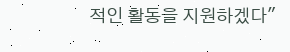적인 활동을 지원하겠다"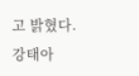고 밝혔다.
강태아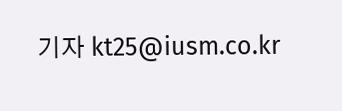기자 kt25@iusm.co.kr